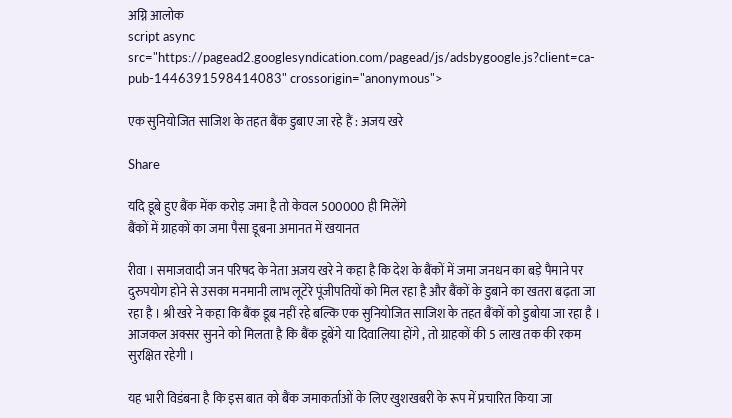अग्नि आलोक
script async src="https://pagead2.googlesyndication.com/pagead/js/adsbygoogle.js?client=ca-pub-1446391598414083" crossorigin="anonymous">

एक सुनियोजित साजिश के तहत बैंक डुबाए जा रहे हैं : अजय खरे

Share

यदि डूबे हुए बैंक मेंक करोड़ जमा है तो केवल 500000 ही मिलेंगे
बैंकों में ग्राहकों का जमा पैसा डूबना अमानत में खयानत

रीवा । समाजवादी जन परिषद के नेता अजय खरे ने कहा है कि देश के बैंकों में जमा जनधन का बड़े पैमाने पर दुरुपयोग होने से उसका मनमानी लाभ लूटेरे पूंजीपतियों को मिल रहा है और बैंकों के डुबाने का खतरा बढ़ता जा रहा है । श्री खरे ने कहा कि बैंक डूब नहीं रहे बल्कि एक सुनियोजित साजिश के तहत बैंकों को डुबोया जा रहा है । आजकल अक्सर सुनने को मिलता है कि बैंक डूबेंगे या दिवालिया होंगे , तो ग्राहकों की 5 लाख तक की रकम सुरक्षित रहेगी ।

यह भारी विडंबना है कि इस बात को बैंक जमाकर्ताओं के लिए खुशखबरी के रूप में प्रचारित किया जा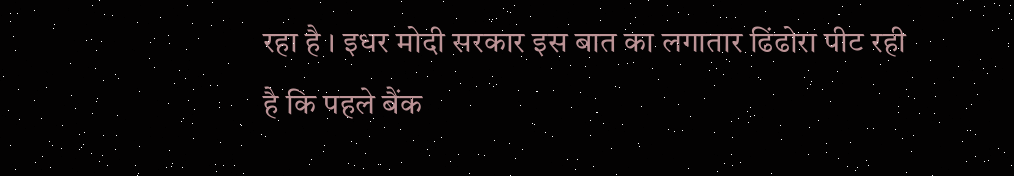रहा है । इधर मोदी सरकार इस बात का लगातार ढिंढोरा पीट रही है कि पहले बैंक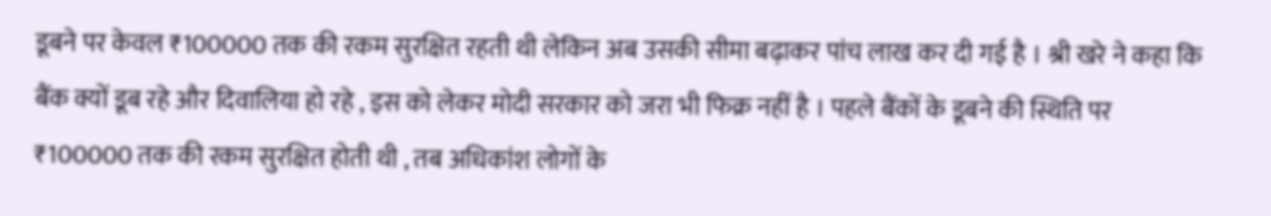डूबने पर केवल ₹100000 तक की रकम सुरक्षित रहती थी लेकिन अब उसकी सीमा बढ़ाकर पांच लाख कर दी गई है । श्री खरे ने कहा कि बैंक क्यों डूब रहे और दिवालिया हो रहे , इस को लेकर मोदी सरकार को जरा भी फिक्र नहीं है । पहले बैंकों के डूबने की स्थिति पर ₹100000 तक की रकम सुरक्षित होती थी , तब अधिकांश लोगों के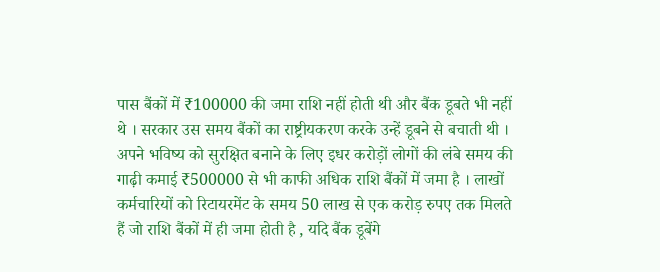पास बैंकों में ₹100000 की जमा राशि नहीं होती थी और बैंक डूबते भी नहीं थे । सरकार उस समय बैंकों का राष्ट्रीयकरण करके उन्हें डूबने से बचाती थी । अपने भविष्य को सुरक्षित बनाने के लिए इधर करोड़ों लोगों की लंबे समय की गाढ़ी कमाई ₹500000 से भी काफी अधिक राशि बैंकों में जमा है । लाखों कर्मचारियों को रिटायरमेंट के समय 50 लाख से एक करोड़ रुपए तक मिलते हैं जो राशि बैंकों में ही जमा होती है , यदि बैंक डूबेंगे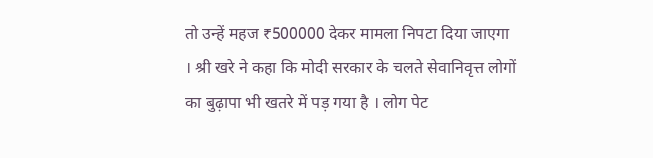तो उन्हें महज ₹500000 देकर मामला निपटा दिया जाएगा । श्री खरे ने कहा कि मोदी सरकार के चलते सेवानिवृत्त लोगों का बुढ़ापा भी खतरे में पड़ गया है । लोग पेट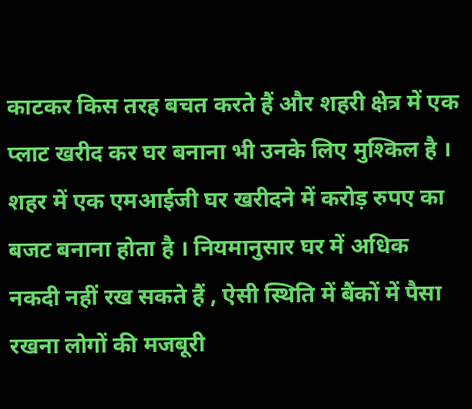काटकर किस तरह बचत करते हैं और शहरी क्षेत्र में एक प्लाट खरीद कर घर बनाना भी उनके लिए मुश्किल है । शहर में एक एमआईजी घर खरीदने में करोड़ रुपए का बजट बनाना होता है । नियमानुसार घर में अधिक नकदी नहीं रख सकते हैं , ऐसी स्थिति में बैंकों में पैसा रखना लोगों की मजबूरी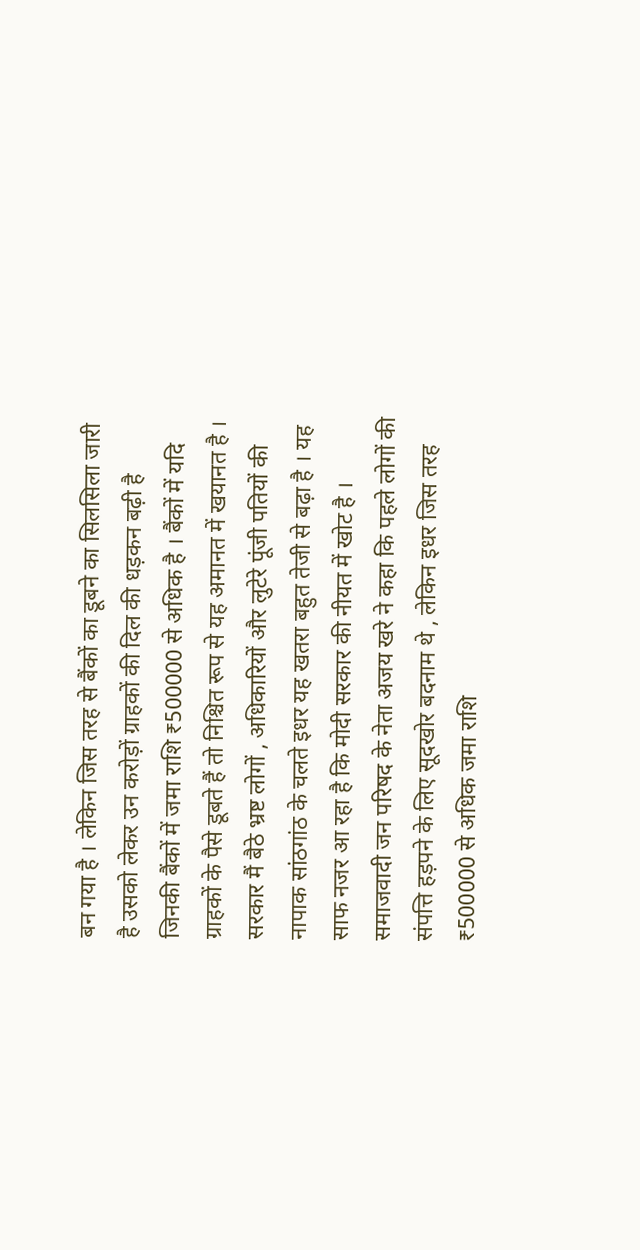बन गया है । लेकिन जिस तरह से बैंकों का डूबने का सिलसिला जारी है उसको लेकर उन करोड़ों ग्राहकों की दिल की धड़कन बढ़ी है जिनकी बैंकों में जमा राशि ₹500000 से अधिक है । बैंकों में यदि ग्राहकों के पैसे डूबते हैं तो निश्चित रूप से यह अमानत में खयानत है । सरकार मैं बैठे भ्रष्ट लोगों , अधिकारियों और लुटेरे पूंजी पतियों की नापाक सांठगांठ के चलते इधर यह खतरा बहुत तेजी से बढ़ा है । यह साफ नजर आ रहा है कि मोदी सरकार की नीयत में खोट है । समाजवादी जन परिषद के नेता अजय खरे ने कहा कि पहले लोगों की संपत्ति हड़पने के लिए सूदखोर बदनाम थे , लेकिन इधर जिस तरह ₹500000 से अधिक जमा राशि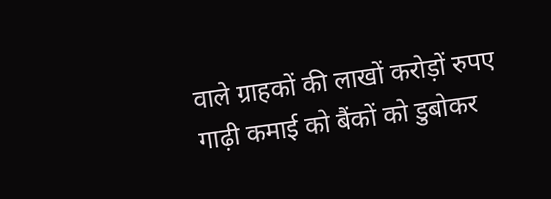वाले ग्राहकों की लाखों करोड़ों रुपए गाढ़ी कमाई को बैंकों को डुबोकर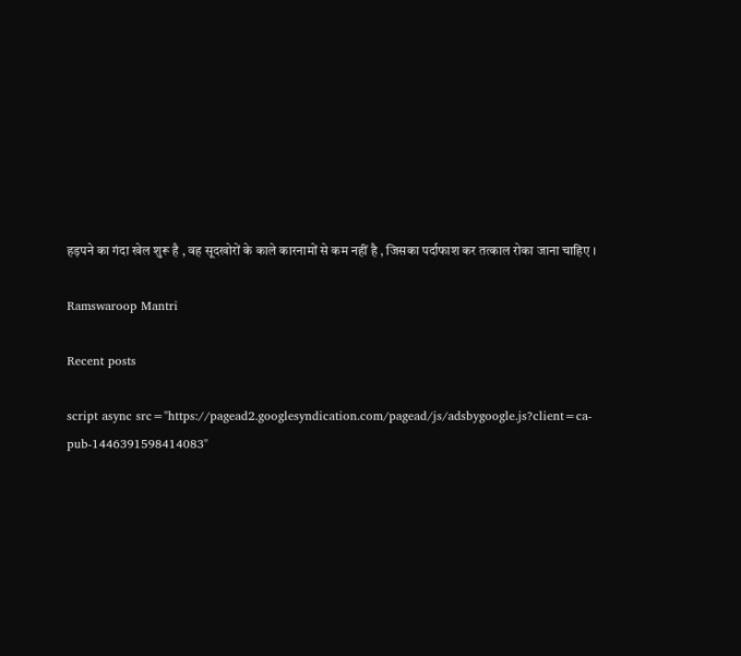हड़पने का गंदा खेल शुरू है , वह सूदखोरों के काले कारनामों से कम नहीं है , जिसका पर्दाफाश कर तत्काल रोका जाना चाहिए ।

Ramswaroop Mantri

Recent posts

script async src="https://pagead2.googlesyndication.com/pagead/js/adsbygoogle.js?client=ca-pub-1446391598414083"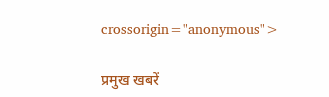crossorigin="anonymous">

प्रमुख खबरें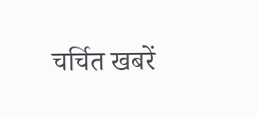चर्चित खबरें